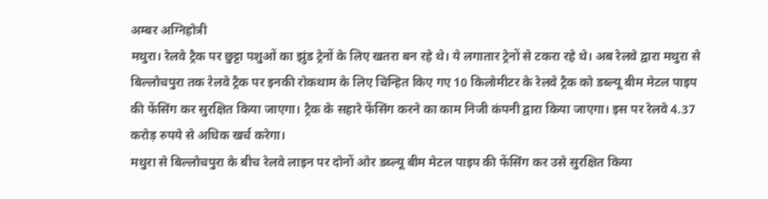अम्बर अग्निहोत्री
मथुरा। रेलवे ट्रैक पर छुट्टा पशुओं का झुंड ट्रेनों के लिए खतरा बन रहे थे। ये लगातार ट्रेनों से टकरा रहे थे। अब रेलवे द्वारा मथुरा से बिल्लोचपुरा तक रेलवे ट्रैक पर इनकी रोकथाम के लिए चिन्हित किए गए 10 किलोमीटर के रेलवे ट्रैक को डब्ल्यू बीम मेटल पाइप की फेंसिंग कर सुरक्षित किया जाएगा। ट्रैक के सहारे फेंसिंग करने का काम निजी कंपनी द्वारा किया जाएगा। इस पर रेलवे 4.37 करोड़ रुपये से अधिक खर्च करेगा।
मथुरा से बिल्लोचपुरा के बीच रेलवे लाइन पर दोनों ओर डब्ल्यू बीम मेटल पाइप की फेंसिंग कर उसे सुरक्षित किया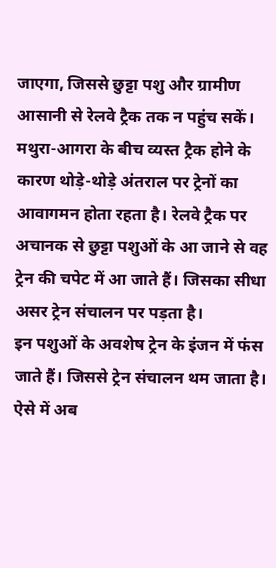जाएगा, जिससे छुट्टा पशु और ग्रामीण आसानी से रेलवे ट्रैक तक न पहुंच सकें। मथुरा-आगरा के बीच व्यस्त ट्रैक होने के कारण थोड़े-थोड़े अंतराल पर ट्रेनों का आवागमन होता रहता है। रेलवे ट्रैक पर अचानक से छुट्टा पशुओं के आ जाने से वह ट्रेन की चपेट में आ जाते हैं। जिसका सीधा असर ट्रेन संचालन पर पड़ता है।
इन पशुओं के अवशेष ट्रेन के इंजन में फंस जाते हैं। जिससे ट्रेन संचालन थम जाता है। ऐसे में अब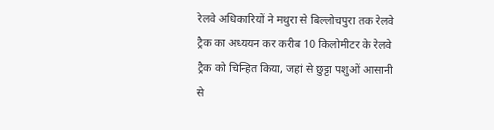रेलवे अधिकारियों ने मथुरा से बिल्लोचपुरा तक रेलवे ट्रैक का अध्ययन कर करीब 10 किलोमीटर के रेलवे ट्रैक को चिन्हित किया, जहां से छुट्टा पशुओं आसानी से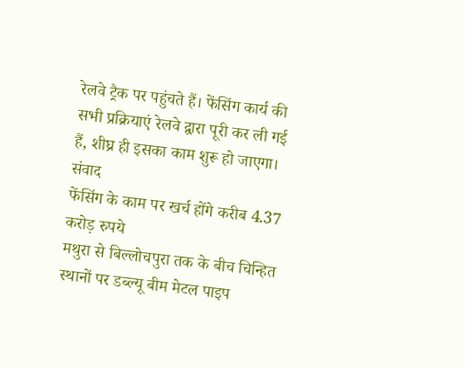रेलवे ट्रैक पर पहुंचते हैं। फेंसिंग कार्य की सभी प्रक्रियाएं रेलवे द्वारा पूरी कर ली गई हैं, शीघ्र ही इसका काम शुरू हो जाएगा। संवाद
फेंसिंग के काम पर खर्च होंगे करीब 4.37 करोड़ रुपये
मथुरा से बिल्लोचपुरा तक के बीच चिन्हित स्थानों पर डब्ल्यू बीम मेटल पाइप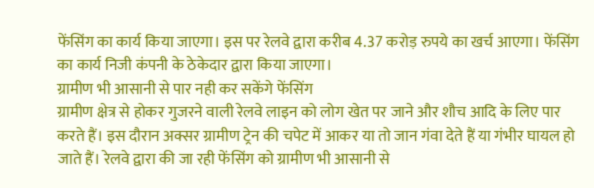फेंसिंग का कार्य किया जाएगा। इस पर रेलवे द्वारा करीब 4.37 करोड़ रुपये का खर्च आएगा। फेंसिंग का कार्य निजी कंपनी के ठेकेदार द्वारा किया जाएगा।
ग्रामीण भी आसानी से पार नही कर सकेंगे फेंसिंग
ग्रामीण क्षेत्र से होकर गुजरने वाली रेलवे लाइन को लोग खेत पर जाने और शौच आदि के लिए पार करते हैं। इस दौरान अक्सर ग्रामीण ट्रेन की चपेट में आकर या तो जान गंवा देते हैं या गंभीर घायल हो जाते हैं। रेलवे द्वारा की जा रही फेंसिंग को ग्रामीण भी आसानी से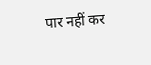पार नहीं कर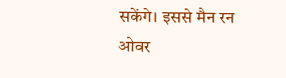सकेंगे। इससे मैन रन ओवर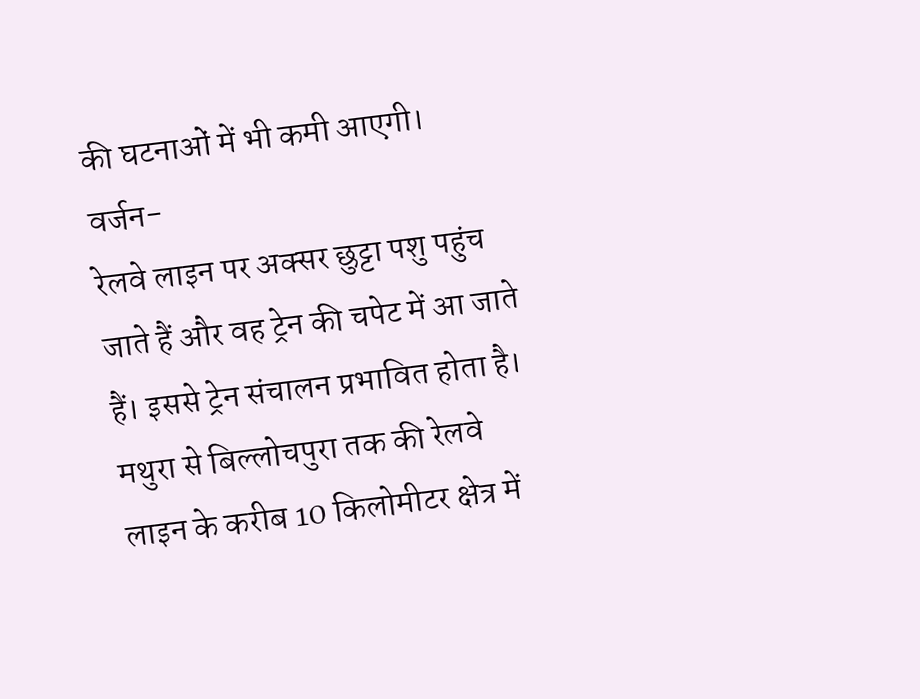की घटनाओं में भी कमी आएगी।
वर्जन-
रेलवे लाइन पर अक्सर छुट्टा पशु पहुंच जाते हैं और वह ट्रेन की चपेट में आ जाते हैं। इससे ट्रेन संचालन प्रभावित होता है। मथुरा से बिल्लोचपुरा तक की रेलवे लाइन के करीब 10 किलोमीटर क्षेत्र में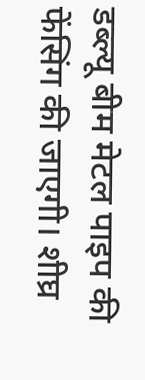डब्ल्यू बीम मेटल पाइप की फेंसिंग की जाएगी। शीघ्र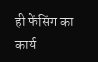ही फेंसिंग का कार्य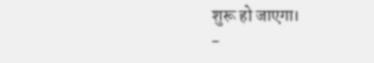शुरू हो जाएगा।
-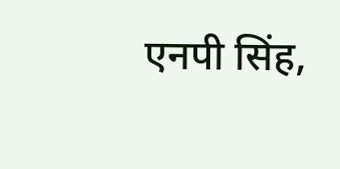एनपी सिंह,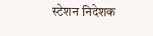स्टेशन निदेशक